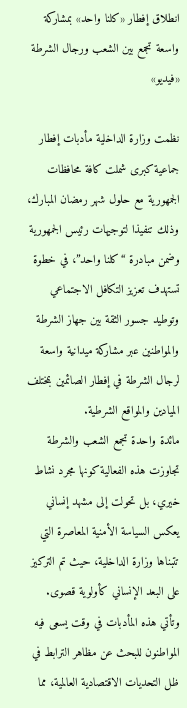انطلاق إفطار «كلنا واحد» بمشاركة واسعة تجمع بين الشعب ورجال الشرطة «فيديو»

نظمت وزارة الداخلية مأدبات إفطار جماعية كبرى شملت كافة محافظات الجمهورية مع حلول شهر رمضان المبارك، وذلك تنفيذا لتوجيهات رئيس الجمهورية وضمن مبادرة “كلنا واحد”، في خطوة تستهدف تعزيز التكافل الاجتماعي وتوطيد جسور الثقة بين جهاز الشرطة والمواطنين عبر مشاركة ميدانية واسعة لرجال الشرطة في إفطار الصائمين بمختلف الميادين والمواقع الشرطية.
مائدة واحدة تجمع الشعب والشرطة
تجاوزت هذه الفعالية كونها مجرد نشاط خيري، بل تحولت إلى مشهد إنساني يعكس السياسة الأمنية المعاصرة التي تتبناها وزارة الداخلية، حيث تم التركيز على البعد الإنساني كأولوية قصوى. وتأتي هذه المأدبات في وقت يسعى فيه المواطنون للبحث عن مظاهر الترابط في ظل التحديات الاقتصادية العالمية، مما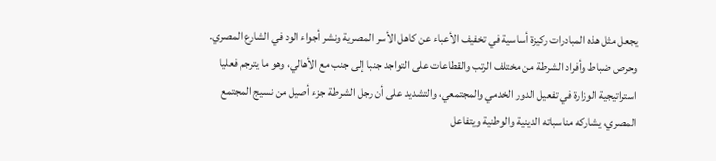يجعل مثل هذه المبادرات ركيزة أساسية في تخفيف الأعباء عن كاهل الأسر المصرية ونشر أجواء الود في الشارع المصري.
وحرص ضباط وأفراد الشرطة من مختلف الرتب والقطاعات على التواجد جنبا إلى جنب مع الأهالي، وهو ما يترجم فعليا استراتيجية الوزارة في تفعيل الدور الخدمي والمجتمعي، والتشديد على أن رجل الشرطة جزء أصيل من نسيج المجتمع المصري، يشاركه مناسباته الدينية والوطنية ويتفاعل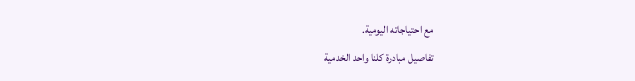مع احتياجاته اليومية.
تفاصيل مبادرة كلنا واحد الخدمية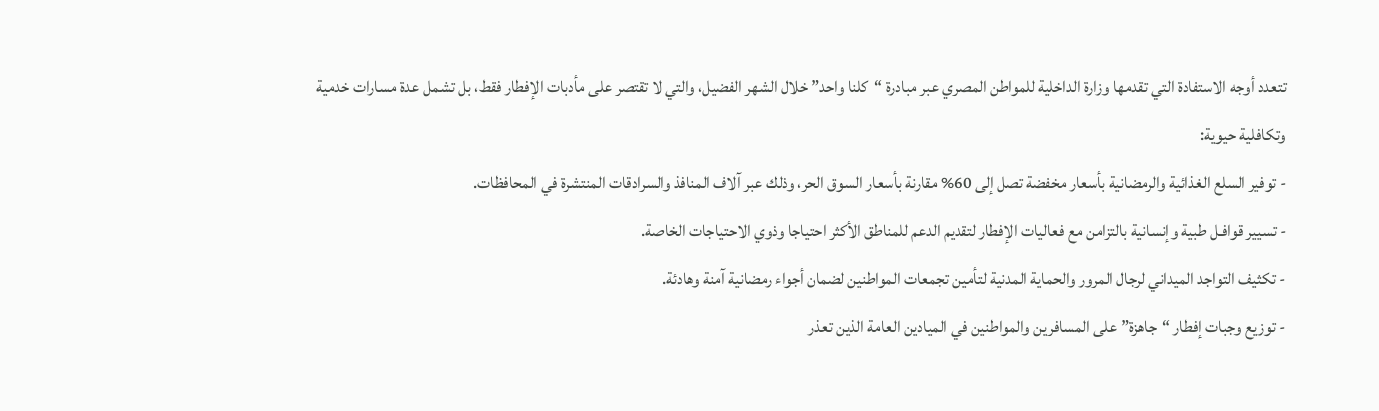تتعدد أوجه الاستفادة التي تقدمها وزارة الداخلية للمواطن المصري عبر مبادرة “كلنا واحد” خلال الشهر الفضيل، والتي لا تقتصر على مأدبات الإفطار فقط، بل تشمل عدة مسارات خدمية وتكافلية حيوية:
- توفير السلع الغذائية والرمضانية بأسعار مخفضة تصل إلى 60% مقارنة بأسعار السوق الحر، وذلك عبر آلاف المنافذ والسرادقات المنتشرة في المحافظات.
- تسيير قوافـل طبية وإنسانية بالتزامن مع فعاليات الإفطار لتقديم الدعم للمناطق الأكثر احتياجا وذوي الاحتياجات الخاصة.
- تكثيف التواجد الميداني لرجال المرور والحماية المدنية لتأمين تجمعات المواطنين لضمان أجواء رمضانية آمنة وهادئة.
- توزيع وجبات إفطار “جاهزة” على المسافرين والمواطنين في الميادين العامة الذين تعذر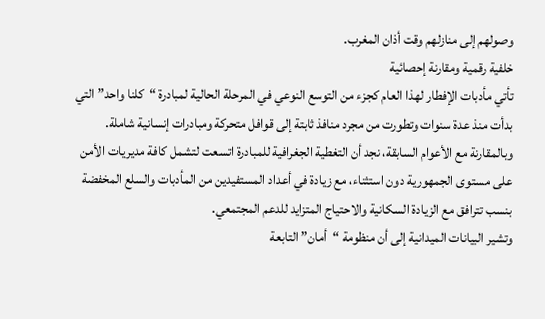وصولهم إلى منازلهم وقت أذان المغرب.
خلفية رقمية ومقارنة إحصائية
تأتي مأدبات الإفطار لهذا العام كجزء من التوسع النوعي في المرحلة الحالية لمبادرة “كلنا واحد” التي بدأت منذ عدة سنوات وتطورت من مجرد منافذ ثابتة إلى قوافل متحركة ومبادرات إنسانية شاملة. وبالمقارنة مع الأعوام السابقة، نجد أن التغطية الجغرافية للمبادرة اتسعت لتشمل كافة مديريات الأمن على مستوى الجمهورية دون استثناء، مع زيادة في أعداد المستفيدين من المأدبات والسلع المخفضة بنسب تترافق مع الزيادة السكانية والاحتياج المتزايد للدعم المجتمعي.
وتشير البيانات الميدانية إلى أن منظومة “أمان” التابعة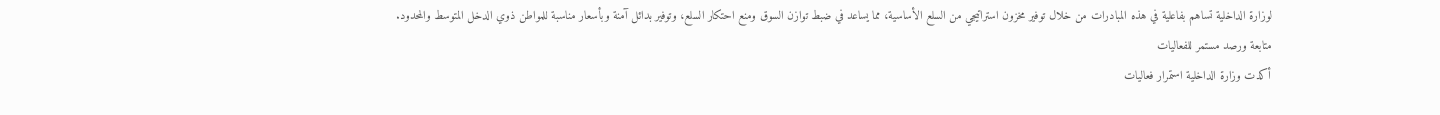لوزارة الداخلية تساهم بفاعلية في هذه المبادرات من خلال توفير مخزون استراتيجي من السلع الأساسية، مما يساعد في ضبط توازن السوق ومنع احتكار السلع، وتوفير بدائل آمنة وبأسعار مناسبة للمواطن ذوي الدخل المتوسط والمحدود.
متابعة ورصد مستمر للفعاليات
أكدت وزارة الداخلية استمرار فعاليات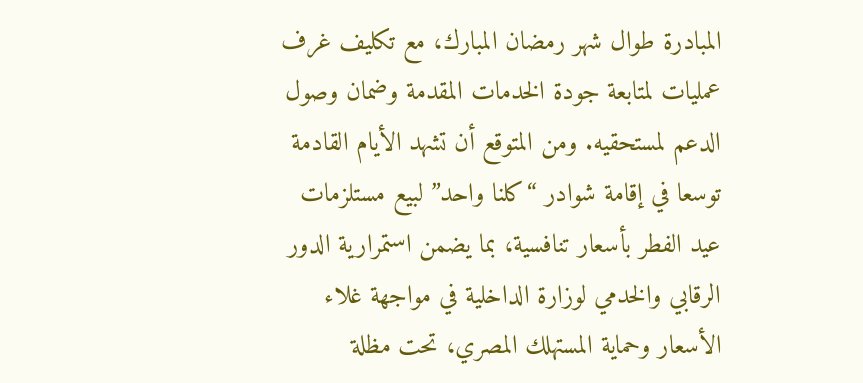المبادرة طوال شهر رمضان المبارك، مع تكليف غرف عمليات لمتابعة جودة الخدمات المقدمة وضمان وصول الدعم لمستحقيه. ومن المتوقع أن تشهد الأيام القادمة توسعا في إقامة شوادر “كلنا واحد” لبيع مستلزمات عيد الفطر بأسعار تنافسية، بما يضمن استمرارية الدور الرقابي والخدمي لوزارة الداخلية في مواجهة غلاء الأسعار وحماية المستهلك المصري، تحت مظلة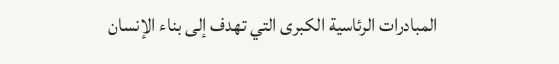المبادرات الرئاسية الكبرى التي تهدف إلى بناء الإنسان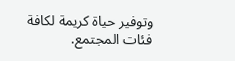وتوفير حياة كريمة لكافة فئات المجتمع.